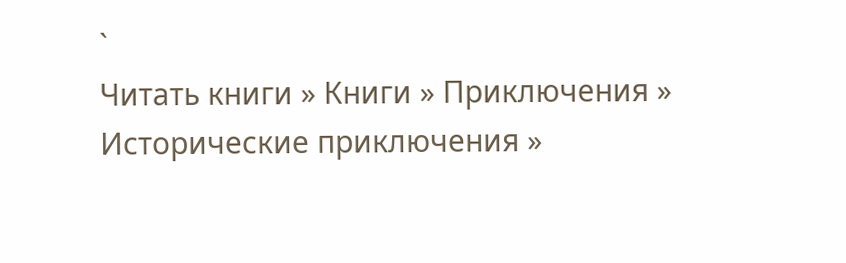`
Читать книги » Книги » Приключения » Исторические приключения »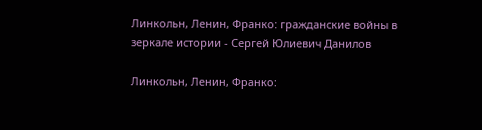Линкольн, Ленин, Франко: гражданские войны в зеркале истории - Сергей Юлиевич Данилов

Линкольн, Ленин, Франко: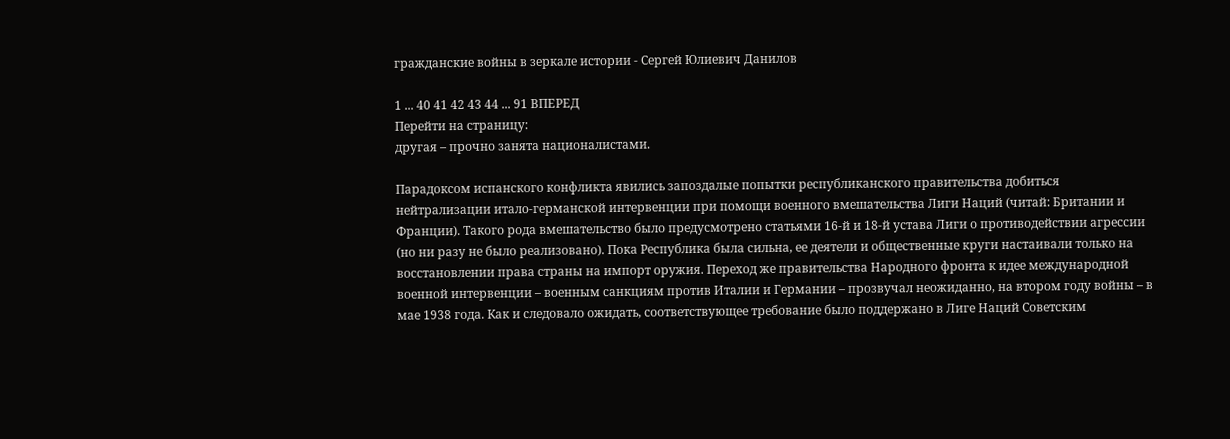гражданские войны в зеркале истории - Сергей Юлиевич Данилов

1 ... 40 41 42 43 44 ... 91 ВПЕРЕД
Перейти на страницу:
другая – прочно занята националистами.

Парадоксом испанского конфликта явились запоздалые попытки республиканского правительства добиться нейтрализации итало-германской интервенции при помощи военного вмешательства Лиги Наций (читай: Британии и Франции). Такого рода вмешательство было предусмотрено статьями 16‑й и 18‑й устава Лиги о противодействии агрессии (но ни разу не было реализовано). Пока Республика была сильна, ее деятели и общественные круги настаивали только на восстановлении права страны на импорт оружия. Переход же правительства Народного фронта к идее международной военной интервенции – военным санкциям против Италии и Германии – прозвучал неожиданно, на втором году войны – в мае 1938 года. Как и следовало ожидать, соответствующее требование было поддержано в Лиге Наций Советским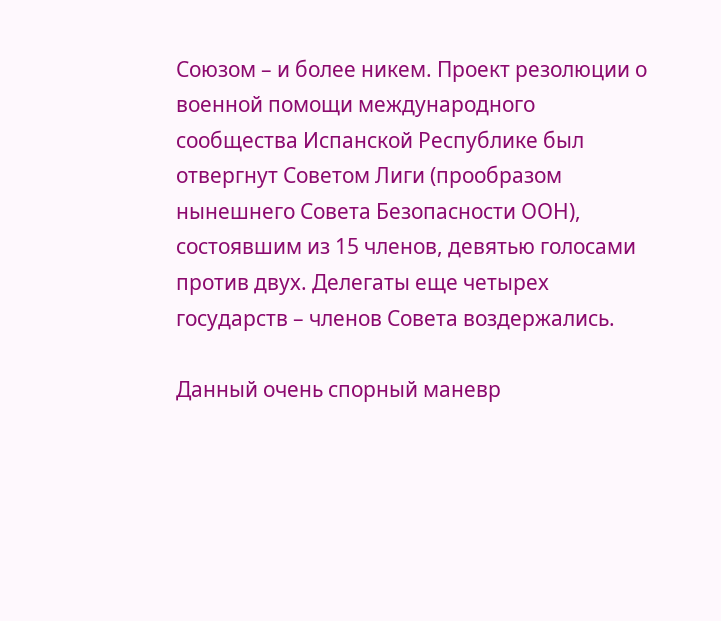Союзом – и более никем. Проект резолюции о военной помощи международного сообщества Испанской Республике был отвергнут Советом Лиги (прообразом нынешнего Совета Безопасности ООН), состоявшим из 15 членов, девятью голосами против двух. Делегаты еще четырех государств – членов Совета воздержались.

Данный очень спорный маневр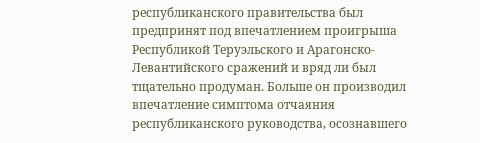республиканского правительства был предпринят под впечатлением проигрыша Республикой Теруэльского и Арагонско-Левантийского сражений и вряд ли был тщательно продуман. Больше он производил впечатление симптома отчаяния республиканского руководства, осознавшего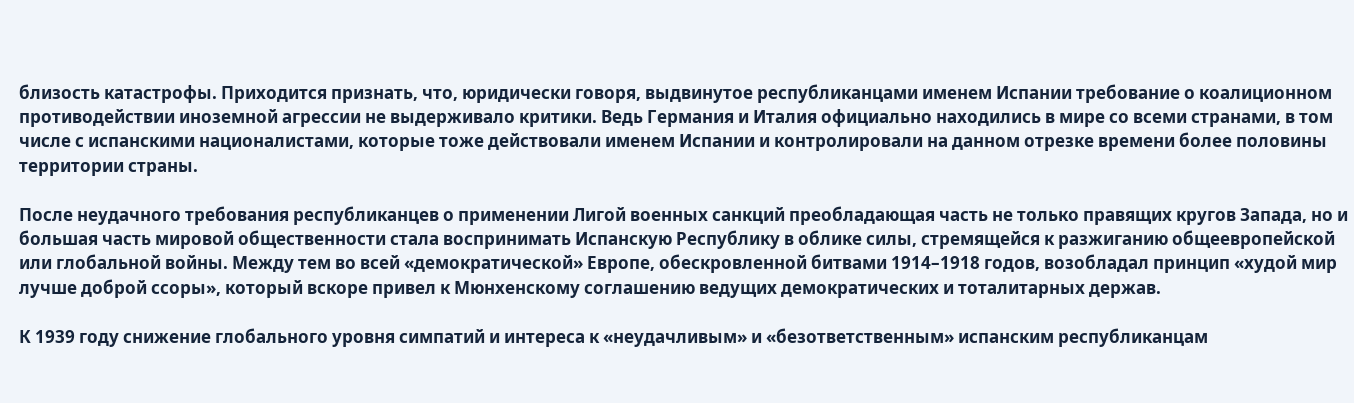близость катастрофы. Приходится признать, что, юридически говоря, выдвинутое республиканцами именем Испании требование о коалиционном противодействии иноземной агрессии не выдерживало критики. Ведь Германия и Италия официально находились в мире со всеми странами, в том числе с испанскими националистами, которые тоже действовали именем Испании и контролировали на данном отрезке времени более половины территории страны.

После неудачного требования республиканцев о применении Лигой военных санкций преобладающая часть не только правящих кругов Запада, но и большая часть мировой общественности стала воспринимать Испанскую Республику в облике силы, стремящейся к разжиганию общеевропейской или глобальной войны. Между тем во всей «демократической» Европе, обескровленной битвами 1914–1918 годов, возобладал принцип «худой мир лучше доброй ссоры», который вскоре привел к Мюнхенскому соглашению ведущих демократических и тоталитарных держав.

К 1939 году снижение глобального уровня симпатий и интереса к «неудачливым» и «безответственным» испанским республиканцам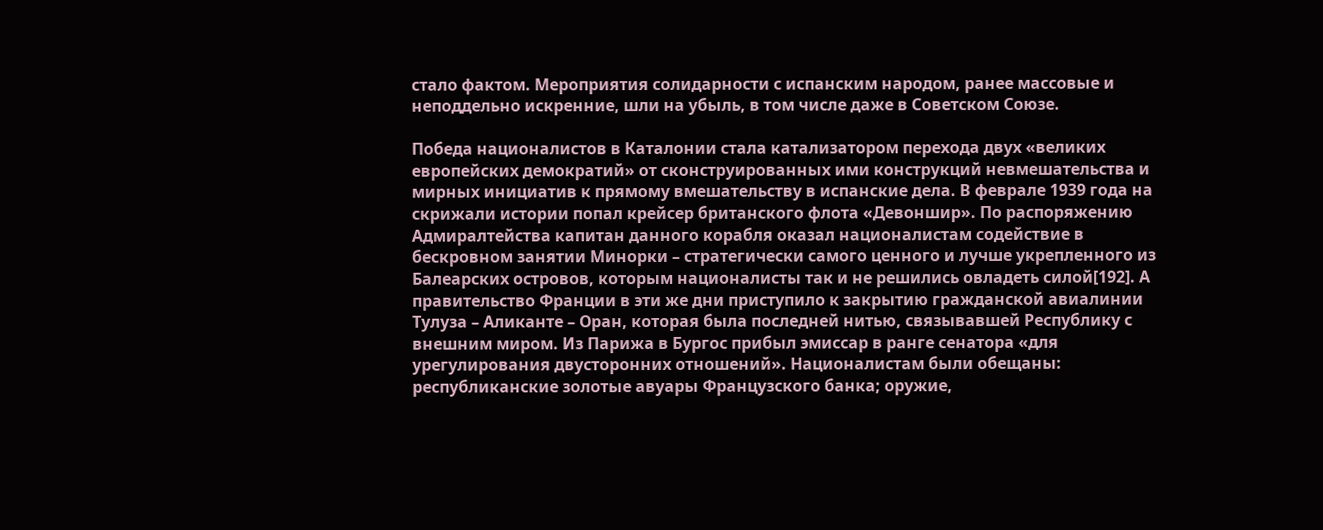стало фактом. Мероприятия солидарности с испанским народом, ранее массовые и неподдельно искренние, шли на убыль, в том числе даже в Советском Союзе.

Победа националистов в Каталонии стала катализатором перехода двух «великих европейских демократий» от сконструированных ими конструкций невмешательства и мирных инициатив к прямому вмешательству в испанские дела. В феврале 1939 года на скрижали истории попал крейсер британского флота «Девоншир». По распоряжению Адмиралтейства капитан данного корабля оказал националистам содействие в бескровном занятии Минорки – стратегически самого ценного и лучше укрепленного из Балеарских островов, которым националисты так и не решились овладеть силой[192]. А правительство Франции в эти же дни приступило к закрытию гражданской авиалинии Тулуза – Аликанте – Оран, которая была последней нитью, связывавшей Республику с внешним миром. Из Парижа в Бургос прибыл эмиссар в ранге сенатора «для урегулирования двусторонних отношений». Националистам были обещаны: республиканские золотые авуары Французского банка; оружие,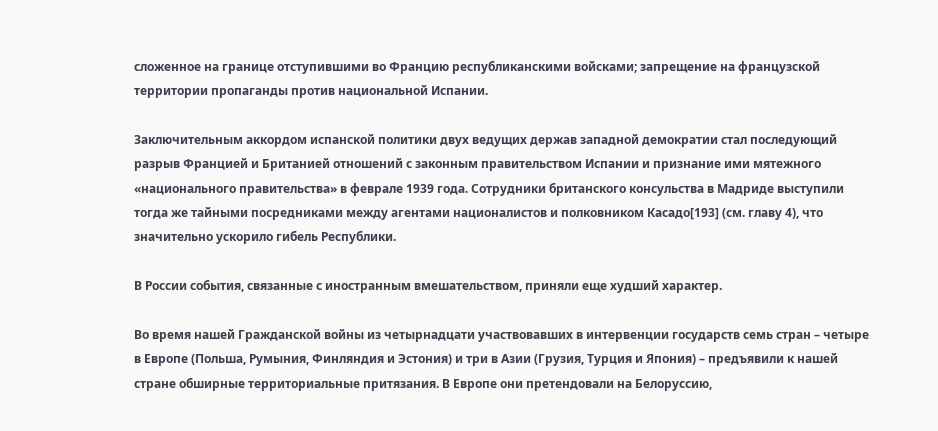сложенное на границе отступившими во Францию республиканскими войсками; запрещение на французской территории пропаганды против национальной Испании.

Заключительным аккордом испанской политики двух ведущих держав западной демократии стал последующий разрыв Францией и Британией отношений с законным правительством Испании и признание ими мятежного «национального правительства» в феврале 1939 года. Сотрудники британского консульства в Мадриде выступили тогда же тайными посредниками между агентами националистов и полковником Касадо[193] (см. главу 4), что значительно ускорило гибель Республики.

В России события, связанные с иностранным вмешательством, приняли еще худший характер.

Во время нашей Гражданской войны из четырнадцати участвовавших в интервенции государств семь стран – четыре в Европе (Польша, Румыния, Финляндия и Эстония) и три в Азии (Грузия, Турция и Япония) – предъявили к нашей стране обширные территориальные притязания. В Европе они претендовали на Белоруссию,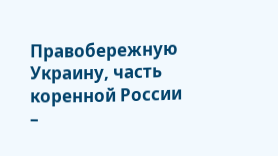Правобережную Украину, часть коренной России –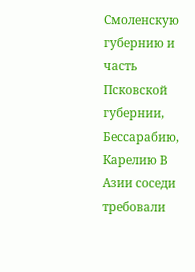Смоленскую губернию и часть Псковской губернии, Бессарабию, Карелию В Азии соседи требовали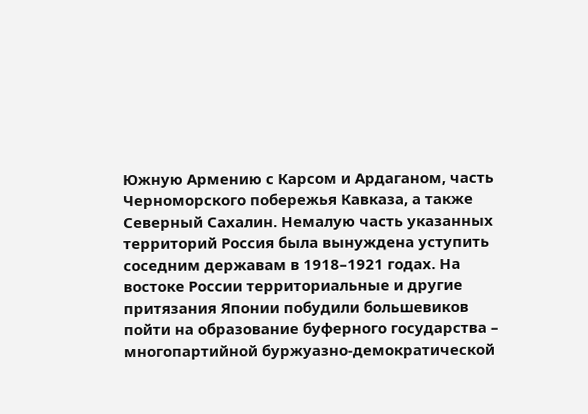Южную Армению с Карсом и Ардаганом, часть Черноморского побережья Кавказа, а также Северный Сахалин. Немалую часть указанных территорий Россия была вынуждена уступить соседним державам в 1918–1921 годах. На востоке России территориальные и другие притязания Японии побудили большевиков пойти на образование буферного государства – многопартийной буржуазно-демократической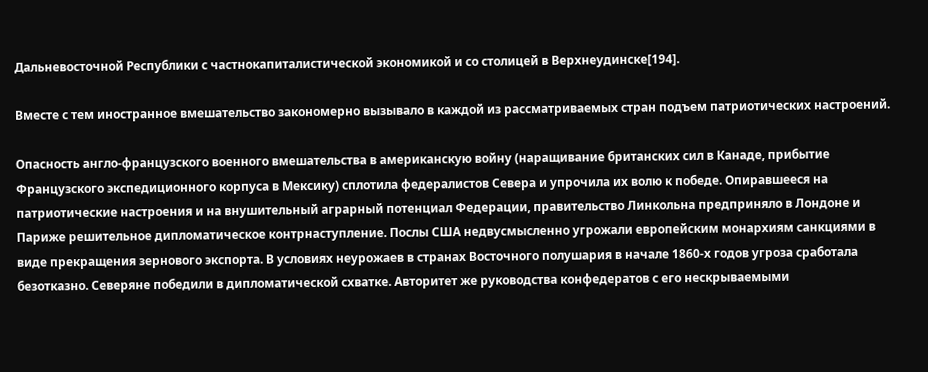Дальневосточной Республики с частнокапиталистической экономикой и со столицей в Верхнеудинске[194].

Вместе с тем иностранное вмешательство закономерно вызывало в каждой из рассматриваемых стран подъем патриотических настроений.

Опасность англо-французского военного вмешательства в американскую войну (наращивание британских сил в Канаде, прибытие Французского экспедиционного корпуса в Мексику) сплотила федералистов Севера и упрочила их волю к победе. Опиравшееся на патриотические настроения и на внушительный аграрный потенциал Федерации, правительство Линкольна предприняло в Лондоне и Париже решительное дипломатическое контрнаступление. Послы США недвусмысленно угрожали европейским монархиям санкциями в виде прекращения зернового экспорта. В условиях неурожаев в странах Восточного полушария в начале 1860‑х годов угроза сработала безотказно. Северяне победили в дипломатической схватке. Авторитет же руководства конфедератов с его нескрываемыми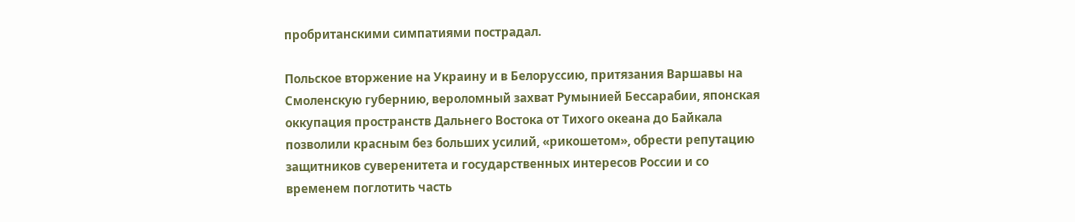пробританскими симпатиями пострадал.

Польское вторжение на Украину и в Белоруссию, притязания Варшавы на Смоленскую губернию, вероломный захват Румынией Бессарабии, японская оккупация пространств Дальнего Востока от Тихого океана до Байкала позволили красным без больших усилий, «рикошетом», обрести репутацию защитников суверенитета и государственных интересов России и со временем поглотить часть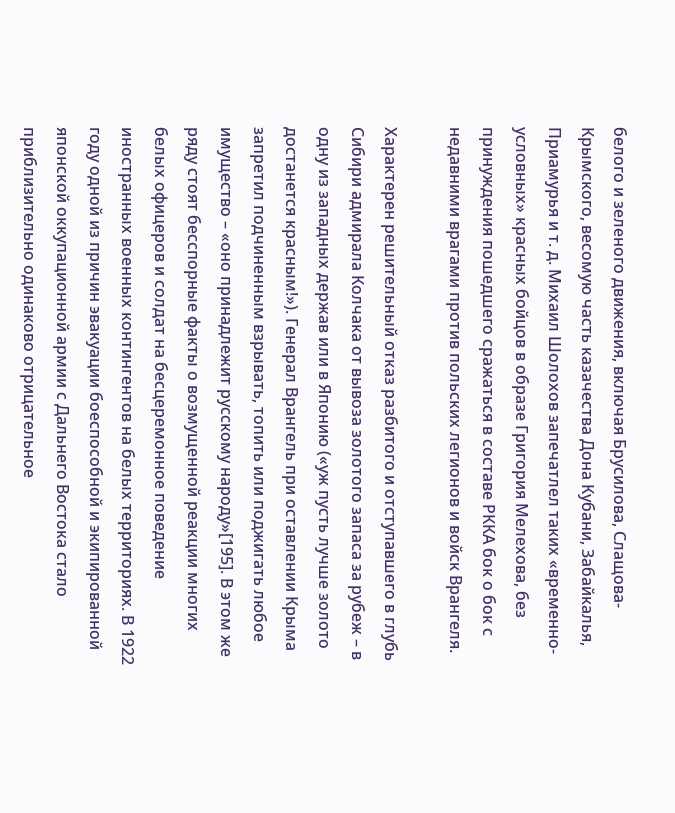белого и зеленого движения, включая Брусилова, Слащова-Крымского, весомую часть казачества Дона Кубани, Забайкалья, Приамурья и т. д. Михаил Шолохов запечатлел таких «временно-условных» красных бойцов в образе Григория Мелехова, без принуждения пошедшего сражаться в составе РККА бок о бок с недавними врагами против польских легионов и войск Врангеля.

Характерен решительный отказ разбитого и отступавшего в глубь Сибири адмирала Колчака от вывоза золотого запаса за рубеж – в одну из западных держав или в Японию («уж пусть лучше золото достанется красным!»). Генерал Врангель при оставлении Крыма запретил подчиненным взрывать, топить или поджигать любое имущество – «оно принадлежит русскому народу»[195]. В этом же ряду стоят бесспорные факты о возмущенной реакции многих белых офицеров и солдат на бесцеремонное поведение иностранных военных контингентов на белых территориях. В 1922 году одной из причин эвакуации боеспособной и экипированной японской оккупационной армии с Дальнего Востока стало приблизительно одинаково отрицательное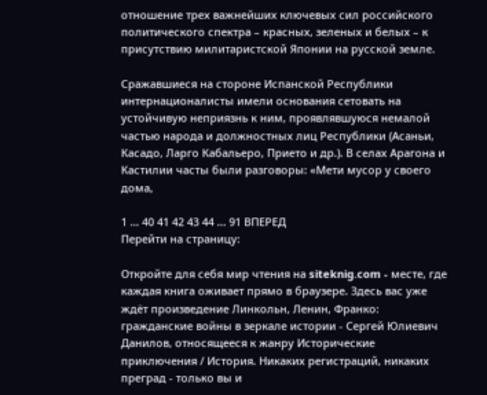отношение трех важнейших ключевых сил российского политического спектра – красных, зеленых и белых – к присутствию милитаристской Японии на русской земле.

Сражавшиеся на стороне Испанской Республики интернационалисты имели основания сетовать на устойчивую неприязнь к ним, проявлявшуюся немалой частью народа и должностных лиц Республики (Асаньи, Касадо, Ларго Кабальеро, Прието и др.). В селах Арагона и Кастилии часты были разговоры: «Мети мусор у своего дома,

1 ... 40 41 42 43 44 ... 91 ВПЕРЕД
Перейти на страницу:

Откройте для себя мир чтения на siteknig.com - месте, где каждая книга оживает прямо в браузере. Здесь вас уже ждёт произведение Линкольн, Ленин, Франко: гражданские войны в зеркале истории - Сергей Юлиевич Данилов, относящееся к жанру Исторические приключения / История. Никаких регистраций, никаких преград - только вы и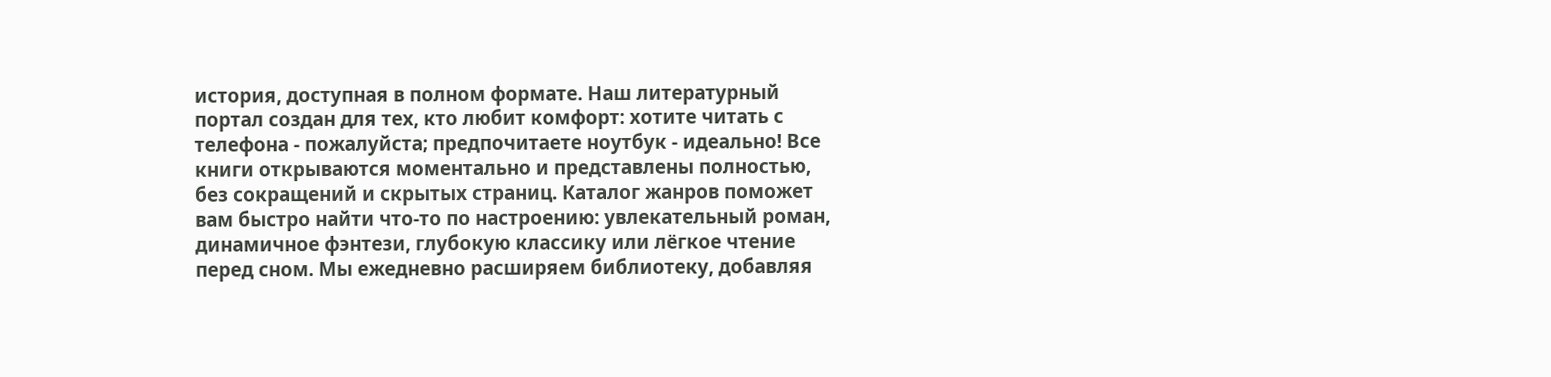история, доступная в полном формате. Наш литературный портал создан для тех, кто любит комфорт: хотите читать с телефона - пожалуйста; предпочитаете ноутбук - идеально! Все книги открываются моментально и представлены полностью, без сокращений и скрытых страниц. Каталог жанров поможет вам быстро найти что-то по настроению: увлекательный роман, динамичное фэнтези, глубокую классику или лёгкое чтение перед сном. Мы ежедневно расширяем библиотеку, добавляя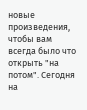новые произведения, чтобы вам всегда было что открыть "на потом". Сегодня на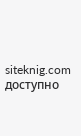siteknig.com доступно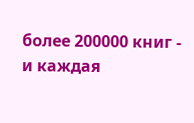более 200000 книг - и каждая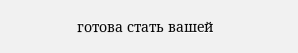готова стать вашей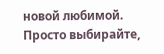новой любимой. Просто выбирайте,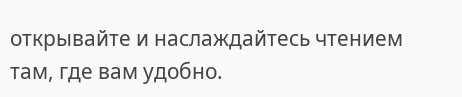открывайте и наслаждайтесь чтением там, где вам удобно.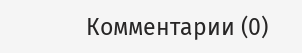Комментарии (0)